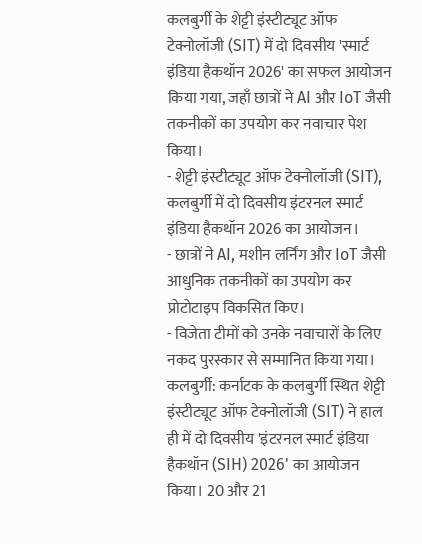कलबुर्गी के शेट्टी इंस्टीट्यूट ऑफ टेक्नोलॉजी (SIT) में दो दिवसीय 'स्मार्ट इंडिया हैकथॉन 2026' का सफल आयोजन किया गया, जहाँ छात्रों ने AI और IoT जैसी तकनीकों का उपयोग कर नवाचार पेश किया।
- शेट्टी इंस्टीट्यूट ऑफ टेक्नोलॉजी (SIT), कलबुर्गी में दो दिवसीय इंटरनल स्मार्ट इंडिया हैकथॉन 2026 का आयोजन।
- छात्रों ने AI, मशीन लर्निंग और IoT जैसी आधुनिक तकनीकों का उपयोग कर प्रोटोटाइप विकसित किए।
- विजेता टीमों को उनके नवाचारों के लिए नकद पुरस्कार से सम्मानित किया गया।
कलबुर्गी: कर्नाटक के कलबुर्गी स्थित शेट्टी इंस्टीट्यूट ऑफ टेक्नोलॉजी (SIT) ने हाल ही में दो दिवसीय 'इंटरनल स्मार्ट इंडिया हैकथॉन (SIH) 2026' का आयोजन किया। 20 और 21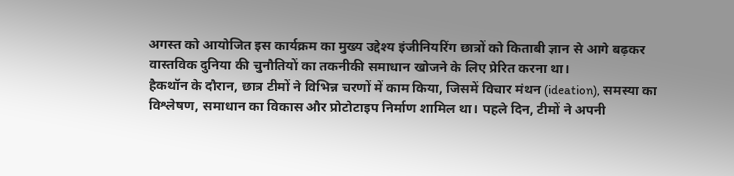अगस्त को आयोजित इस कार्यक्रम का मुख्य उद्देश्य इंजीनियरिंग छात्रों को किताबी ज्ञान से आगे बढ़कर वास्तविक दुनिया की चुनौतियों का तकनीकी समाधान खोजने के लिए प्रेरित करना था।
हैकथॉन के दौरान, छात्र टीमों ने विभिन्न चरणों में काम किया, जिसमें विचार मंथन (ideation), समस्या का विश्लेषण, समाधान का विकास और प्रोटोटाइप निर्माण शामिल था। पहले दिन, टीमों ने अपनी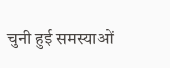चुनी हुई समस्याओं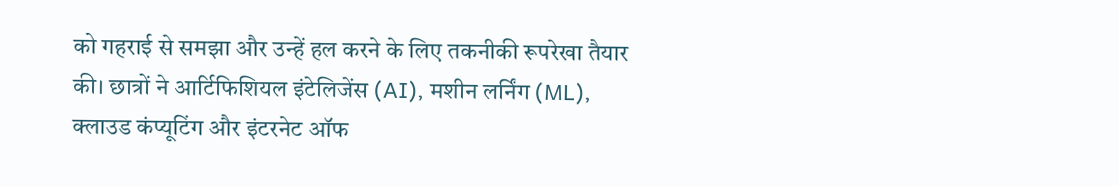को गहराई से समझा और उन्हें हल करने के लिए तकनीकी रूपरेखा तैयार की। छात्रों ने आर्टिफिशियल इंटेलिजेंस (AI), मशीन लर्निंग (ML), क्लाउड कंप्यूटिंग और इंटरनेट ऑफ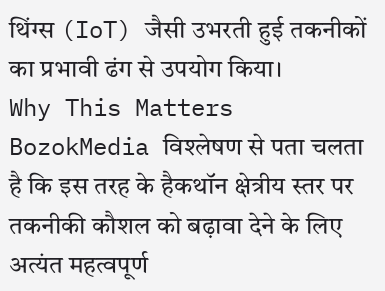थिंग्स (IoT) जैसी उभरती हुई तकनीकों का प्रभावी ढंग से उपयोग किया।
Why This Matters
BozokMedia विश्लेषण से पता चलता है कि इस तरह के हैकथॉन क्षेत्रीय स्तर पर तकनीकी कौशल को बढ़ावा देने के लिए अत्यंत महत्वपूर्ण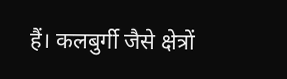हैं। कलबुर्गी जैसे क्षेत्रों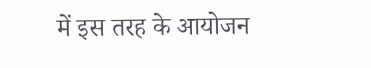में इस तरह के आयोजन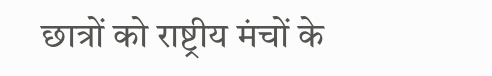छात्रों को राष्ट्रीय मंचों के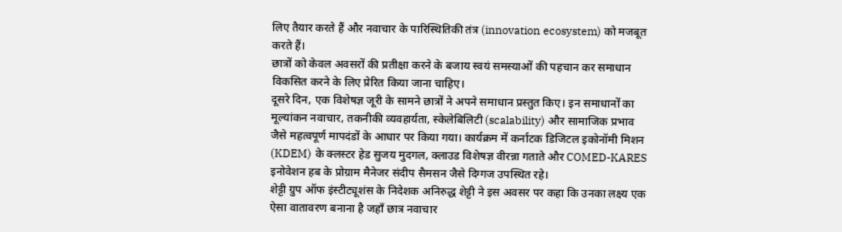लिए तैयार करते हैं और नवाचार के पारिस्थितिकी तंत्र (innovation ecosystem) को मजबूत करते हैं।
छात्रों को केवल अवसरों की प्रतीक्षा करने के बजाय स्वयं समस्याओं की पहचान कर समाधान विकसित करने के लिए प्रेरित किया जाना चाहिए।
दूसरे दिन, एक विशेषज्ञ जूरी के सामने छात्रों ने अपने समाधान प्रस्तुत किए। इन समाधानों का मूल्यांकन नवाचार, तकनीकी व्यवहार्यता, स्केलेबिलिटी (scalability) और सामाजिक प्रभाव जैसे महत्वपूर्ण मापदंडों के आधार पर किया गया। कार्यक्रम में कर्नाटक डिजिटल इकोनॉमी मिशन (KDEM) के क्लस्टर हेड सुजय मुदगल, क्लाउड विशेषज्ञ वीरन्ना गताते और COMED-KARES इनोवेशन हब के प्रोग्राम मैनेजर संदीप सैमसन जैसे दिग्गज उपस्थित रहे।
शेट्टी ग्रुप ऑफ इंस्टीट्यूशंस के निदेशक अनिरुद्ध शेट्टी ने इस अवसर पर कहा कि उनका लक्ष्य एक ऐसा वातावरण बनाना है जहाँ छात्र नवाचार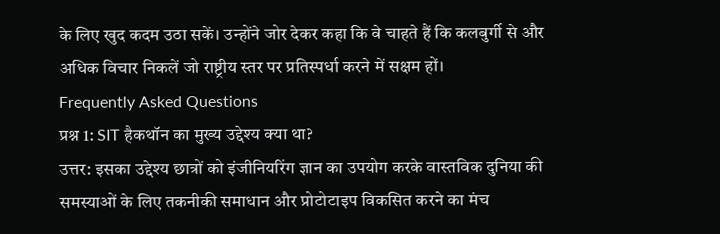के लिए खुद कदम उठा सकें। उन्होंने जोर देकर कहा कि वे चाहते हैं कि कलबुर्गी से और अधिक विचार निकलें जो राष्ट्रीय स्तर पर प्रतिस्पर्धा करने में सक्षम हों।
Frequently Asked Questions
प्रश्न 1: SIT हैकथॉन का मुख्य उद्देश्य क्या था?
उत्तर: इसका उद्देश्य छात्रों को इंजीनियरिंग ज्ञान का उपयोग करके वास्तविक दुनिया की समस्याओं के लिए तकनीकी समाधान और प्रोटोटाइप विकसित करने का मंच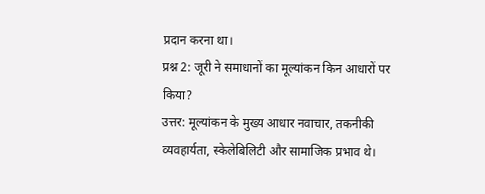प्रदान करना था।
प्रश्न 2: जूरी ने समाधानों का मूल्यांकन किन आधारों पर किया?
उत्तर: मूल्यांकन के मुख्य आधार नवाचार, तकनीकी व्यवहार्यता, स्केलेबिलिटी और सामाजिक प्रभाव थे।